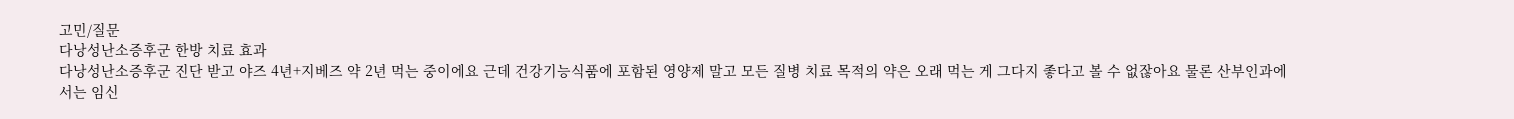고민/질문
다낭성난소증후군 한방 치료 효과
다낭성난소증후군 진단 받고 야즈 4년+지베즈 약 2년 먹는 중이에요 근데 건강기능식품에 포함된 영양제 말고 모든 질병 치료 목적의 약은 오래 먹는 게 그다지 좋다고 볼 수 없잖아요 물론 산부인과에서는 임신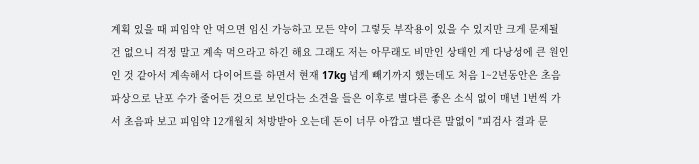계획 있을 때 피임약 안 먹으면 임신 가능하고 모든 약이 그렇듯 부작용이 있을 수 있지만 크게 문제될 건 없으니 걱정 말고 계속 먹으라고 하긴 해요 그래도 저는 아무래도 비만인 상태인 게 다낭성에 큰 원인인 것 같아서 계속해서 다이어트를 하면서 현재 17kg 넘게 빼기까지 했는데도 처음 1~2년동안은 초음파상으로 난포 수가 줄어든 것으로 보인다는 소견을 들은 이후로 별다른 좋은 소식 없이 매년 1번씩 가서 초음파 보고 피임약 12개월치 처방받아 오는데 돈이 너무 아깝고 별다른 말없이 "피검사 결과 문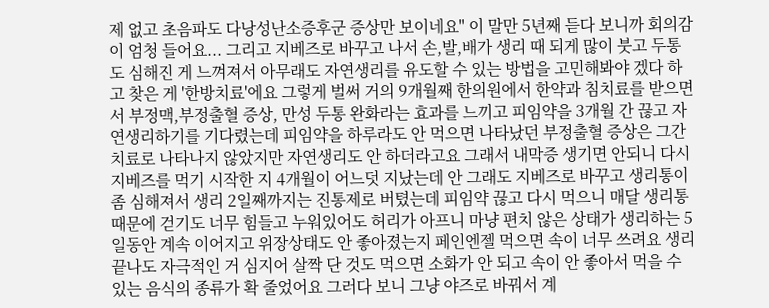제 없고 초음파도 다낭성난소증후군 증상만 보이네요" 이 말만 5년째 듣다 보니까 회의감이 엄청 들어요... 그리고 지베즈로 바꾸고 나서 손,발,배가 생리 때 되게 많이 붓고 두통도 심해진 게 느껴져서 아무래도 자연생리를 유도할 수 있는 방법을 고민해봐야 겠다 하고 찾은 게 '한방치료'에요 그렇게 벌써 거의 9개월째 한의원에서 한약과 침치료를 받으면서 부정맥,부정출혈 증상, 만성 두통 완화라는 효과를 느끼고 피임약을 3개월 간 끊고 자연생리하기를 기다렸는데 피임약을 하루라도 안 먹으면 나타났던 부정출혈 증상은 그간 치료로 나타나지 않았지만 자연생리도 안 하더라고요 그래서 내막증 생기면 안되니 다시 지베즈를 먹기 시작한 지 4개월이 어느덧 지났는데 안 그래도 지베즈로 바꾸고 생리통이 좀 심해져서 생리 2일째까지는 진통제로 버텼는데 피임약 끊고 다시 먹으니 매달 생리통 때문에 걷기도 너무 힘들고 누워있어도 허리가 아프니 마냥 편치 않은 상태가 생리하는 5일동안 계속 이어지고 위장상태도 안 좋아졌는지 페인엔젤 먹으면 속이 너무 쓰려요 생리 끝나도 자극적인 거 심지어 살짝 단 것도 먹으면 소화가 안 되고 속이 안 좋아서 먹을 수 있는 음식의 종류가 확 줄었어요 그러다 보니 그냥 야즈로 바꿔서 계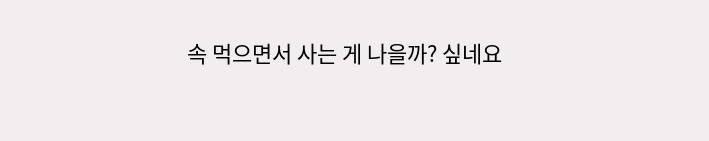속 먹으면서 사는 게 나을까? 싶네요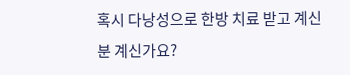혹시 다낭성으로 한방 치료 받고 계신 분 계신가요?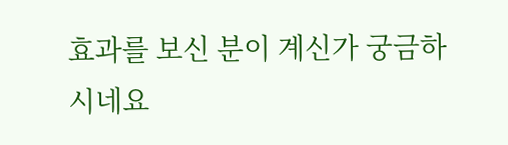효과를 보신 분이 계신가 궁금하시네요